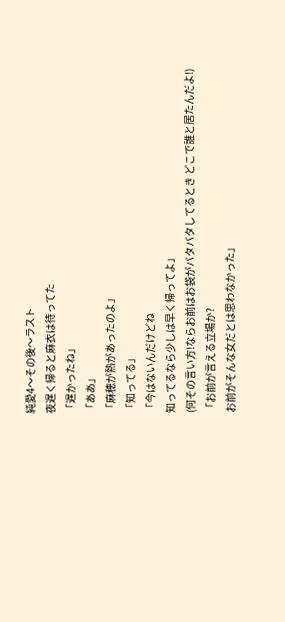純愛4〜その後〜ラスト
夜遅く帰ると麻衣は待ってた
「遅かったね」
「ああ」
「麻穂が熱があったのよ」
「知ってる」
「今はないんだけどね
知ってるなら少しは早く帰ってよ」
(何その言い方!ならお前はお袋がバタバタしてるとき どこで誰と居たんだよ!)
「お前が言える立場か?
お前がそんな女だとは思わなかった」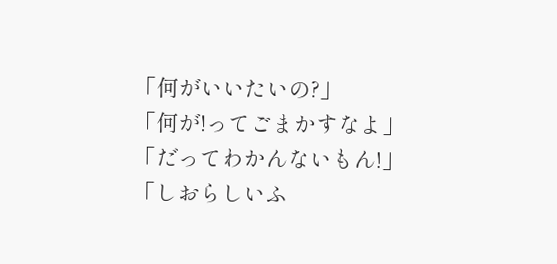「何がいいたいの?」
「何が!ってごまかすなよ」
「だってわかんないもん!」
「しおらしいふ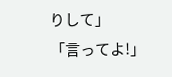りして」
「言ってよ!」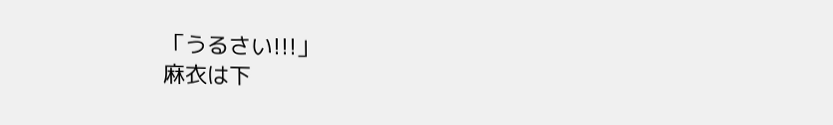「うるさい!!!」
麻衣は下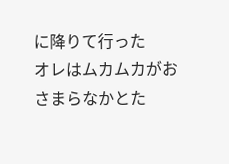に降りて行った
オレはムカムカがおさまらなかとた